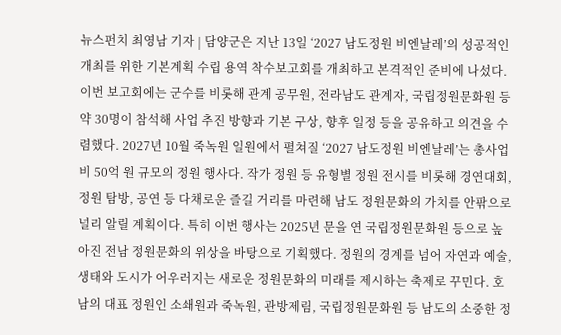뉴스펀치 최영남 기자 | 담양군은 지난 13일 ‘2027 남도정원 비엔날레’의 성공적인 개최를 위한 기본계획 수립 용역 착수보고회를 개최하고 본격적인 준비에 나섰다. 이번 보고회에는 군수를 비롯해 관계 공무원, 전라남도 관계자, 국립정원문화원 등 약 30명이 참석해 사업 추진 방향과 기본 구상, 향후 일정 등을 공유하고 의견을 수렴했다. 2027년 10월 죽녹원 일원에서 펼쳐질 ‘2027 남도정원 비엔날레’는 총사업비 50억 원 규모의 정원 행사다. 작가 정원 등 유형별 정원 전시를 비롯해 경연대회, 정원 탐방, 공연 등 다채로운 즐길 거리를 마련해 남도 정원문화의 가치를 안팎으로 널리 알릴 계획이다. 특히 이번 행사는 2025년 문을 연 국립정원문화원 등으로 높아진 전남 정원문화의 위상을 바탕으로 기획했다. 정원의 경계를 넘어 자연과 예술, 생태와 도시가 어우러지는 새로운 정원문화의 미래를 제시하는 축제로 꾸민다. 호남의 대표 정원인 소쇄원과 죽녹원, 관방제림, 국립정원문화원 등 남도의 소중한 정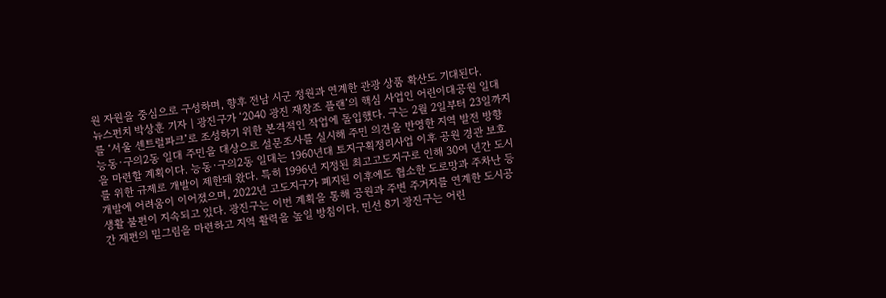원 자원을 중심으로 구성하며, 향후 전남 시군 정원과 연계한 관광 상품 확산도 기대된다.
뉴스펀치 박상훈 기자 | 광진구가 ‘2040 광진 재창조 플랜’의 핵심 사업인 어린이대공원 일대를 ‘서울 센트럴파크’로 조성하기 위한 본격적인 작업에 돌입했다. 구는 2월 2일부터 23일까지 능동·구의2동 일대 주민을 대상으로 설문조사를 실시해 주민 의견을 반영한 지역 발전 방향을 마련할 계획이다. 능동·구의2동 일대는 1960년대 토지구획정리사업 이후 공원 경관 보호를 위한 규제로 개발이 제한돼 왔다. 특히 1996년 지정된 최고고도지구로 인해 30여 년간 도시개발에 어려움이 이어졌으며, 2022년 고도지구가 폐지된 이후에도 협소한 도로망과 주차난 등 생활 불편이 지속되고 있다. 광진구는 이번 계획을 통해 공원과 주변 주거지를 연계한 도시공간 재편의 밑그림을 마련하고 지역 활력을 높일 방침이다. 민선 8기 광진구는 어린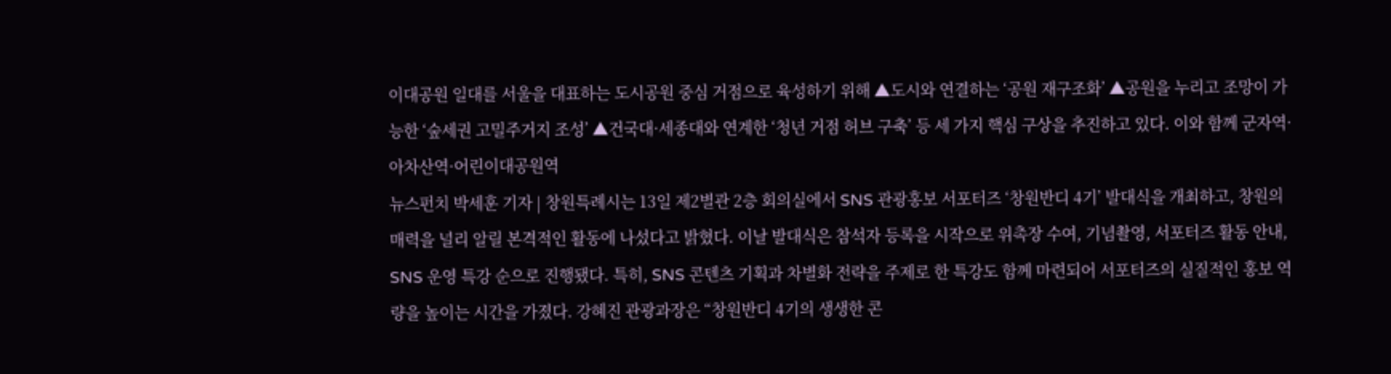이대공원 일대를 서울을 대표하는 도시공원 중심 거점으로 육성하기 위해 ▲도시와 연결하는 ‘공원 재구조화’ ▲공원을 누리고 조망이 가능한 ‘숲세권 고밀주거지 조성’ ▲건국대·세종대와 연계한 ‘청년 거점 허브 구축’ 등 세 가지 핵심 구상을 추진하고 있다. 이와 함께 군자역·아차산역·어린이대공원역
뉴스펀치 박세훈 기자 | 창원특례시는 13일 제2별관 2층 회의실에서 SNS 관광홍보 서포터즈 ‘창원반디 4기’ 발대식을 개최하고, 창원의 매력을 널리 알릴 본격적인 활동에 나섰다고 밝혔다. 이날 발대식은 참석자 등록을 시작으로 위촉장 수여, 기념촬영, 서포터즈 활동 안내, SNS 운영 특강 순으로 진행됐다. 특히, SNS 콘텐츠 기획과 차별화 전략을 주제로 한 특강도 함께 마련되어 서포터즈의 실질적인 홍보 역량을 높이는 시간을 가졌다. 강혜진 관광과장은 “창원반디 4기의 생생한 콘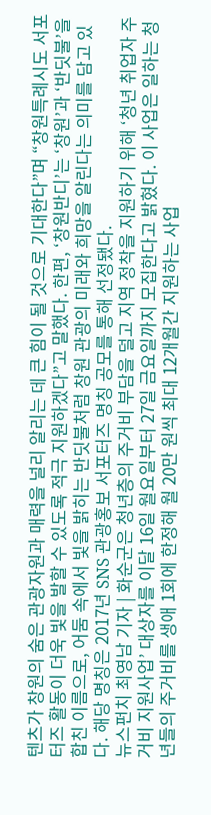텐츠가 창원의 숨은 관광자원과 매력을 널리 알리는 데 큰 힘이 될 것으로 기대한다”며 “창원특례시도 서포터즈 활동이 더욱 빛을 발할 수 있도록 적극 지원하겠다”고 말했다. 한편, ‘창원반디’는 ‘창원’과 ‘반딧불’을 합친 이름으로, 어둠 속에서 빛을 밝히는 반딧불처럼 창원 관광의 미래와 희망을 알린다는 의미를 담고 있다. 해당 명칭은 2017년 SNS 관광홍보 서포터즈 명칭 공모를 통해 선정됐다.
뉴스펀치 최영남 기자 | 화순군은 청년층의 주거비 부담을 덜고 지역 정착을 지원하기 위해 ‘청년 취업자 주거비 지원사업’ 대상자를 이달 16일 월요일부터 27일 금요일까지 모집한다고 밝혔다. 이 사업은 일하는 청년들의 주거비를 생애 1회에 한정해 월 20만 원씩 최대 12개월간 지원하는 사업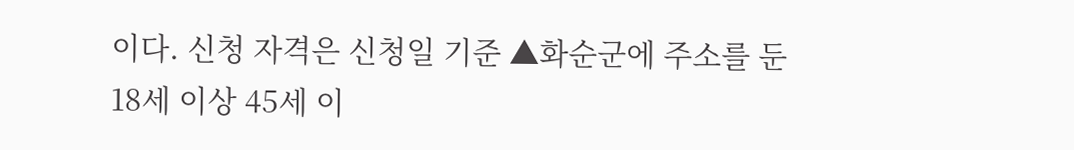이다. 신청 자격은 신청일 기준 ▲화순군에 주소를 둔 18세 이상 45세 이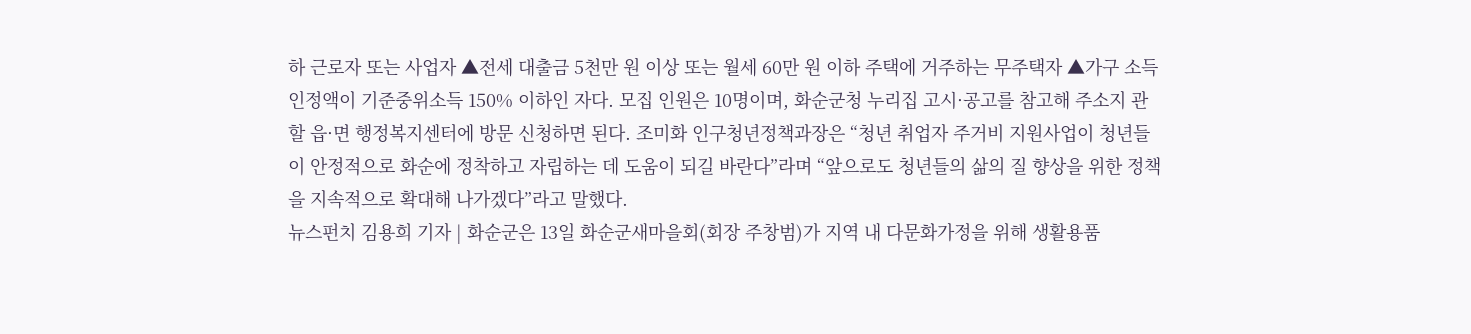하 근로자 또는 사업자 ▲전세 대출금 5천만 원 이상 또는 월세 60만 원 이하 주택에 거주하는 무주택자 ▲가구 소득인정액이 기준중위소득 150% 이하인 자다. 모집 인원은 10명이며, 화순군청 누리집 고시·공고를 참고해 주소지 관할 읍·면 행정복지센터에 방문 신청하면 된다. 조미화 인구청년정책과장은 “청년 취업자 주거비 지원사업이 청년들이 안정적으로 화순에 정착하고 자립하는 데 도움이 되길 바란다”라며 “앞으로도 청년들의 삶의 질 향상을 위한 정책을 지속적으로 확대해 나가겠다”라고 말했다.
뉴스펀치 김용희 기자 | 화순군은 13일 화순군새마을회(회장 주창범)가 지역 내 다문화가정을 위해 생활용품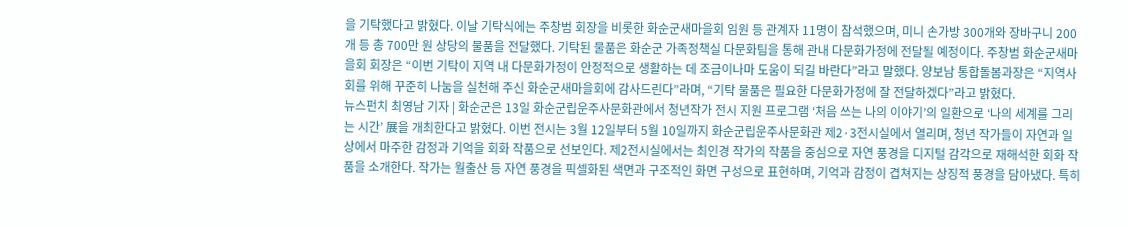을 기탁했다고 밝혔다. 이날 기탁식에는 주창범 회장을 비롯한 화순군새마을회 임원 등 관계자 11명이 참석했으며, 미니 손가방 300개와 장바구니 200개 등 총 700만 원 상당의 물품을 전달했다. 기탁된 물품은 화순군 가족정책실 다문화팀을 통해 관내 다문화가정에 전달될 예정이다. 주창범 화순군새마을회 회장은 “이번 기탁이 지역 내 다문화가정이 안정적으로 생활하는 데 조금이나마 도움이 되길 바란다”라고 말했다. 양보남 통합돌봄과장은 “지역사회를 위해 꾸준히 나눔을 실천해 주신 화순군새마을회에 감사드린다”라며, “기탁 물품은 필요한 다문화가정에 잘 전달하겠다”라고 밝혔다.
뉴스펀치 최영남 기자 | 화순군은 13일 화순군립운주사문화관에서 청년작가 전시 지원 프로그램 ‘처음 쓰는 나의 이야기’의 일환으로 ‘나의 세계를 그리는 시간’ 展을 개최한다고 밝혔다. 이번 전시는 3월 12일부터 5월 10일까지 화순군립운주사문화관 제2·3전시실에서 열리며, 청년 작가들이 자연과 일상에서 마주한 감정과 기억을 회화 작품으로 선보인다. 제2전시실에서는 최인경 작가의 작품을 중심으로 자연 풍경을 디지털 감각으로 재해석한 회화 작품을 소개한다. 작가는 월출산 등 자연 풍경을 픽셀화된 색면과 구조적인 화면 구성으로 표현하며, 기억과 감정이 겹쳐지는 상징적 풍경을 담아냈다. 특히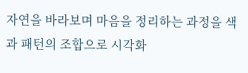자연을 바라보며 마음을 정리하는 과정을 색과 패턴의 조합으로 시각화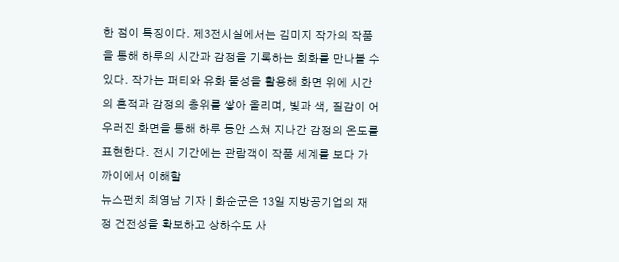한 점이 특징이다. 제3전시실에서는 김미지 작가의 작품을 통해 하루의 시간과 감정을 기록하는 회화를 만나볼 수 있다. 작가는 퍼티와 유화 물성을 활용해 화면 위에 시간의 흔적과 감정의 층위를 쌓아 올리며, 빛과 색, 질감이 어우러진 화면을 통해 하루 동안 스쳐 지나간 감정의 온도를 표현한다. 전시 기간에는 관람객이 작품 세계를 보다 가까이에서 이해할
뉴스펀치 최영남 기자 | 화순군은 13일 지방공기업의 재정 건전성을 확보하고 상하수도 사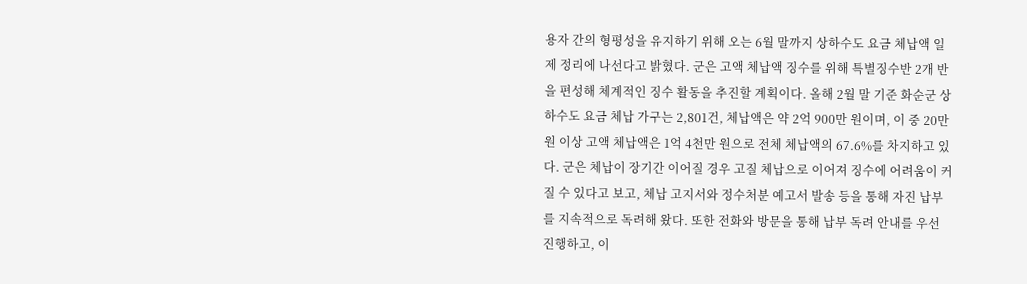용자 간의 형평성을 유지하기 위해 오는 6월 말까지 상하수도 요금 체납액 일제 정리에 나선다고 밝혔다. 군은 고액 체납액 징수를 위해 특별징수반 2개 반을 편성해 체계적인 징수 활동을 추진할 계획이다. 올해 2월 말 기준 화순군 상하수도 요금 체납 가구는 2,801건, 체납액은 약 2억 900만 원이며, 이 중 20만 원 이상 고액 체납액은 1억 4천만 원으로 전체 체납액의 67.6%를 차지하고 있다. 군은 체납이 장기간 이어질 경우 고질 체납으로 이어져 징수에 어려움이 커질 수 있다고 보고, 체납 고지서와 정수처분 예고서 발송 등을 통해 자진 납부를 지속적으로 독려해 왔다. 또한 전화와 방문을 통해 납부 독려 안내를 우선 진행하고, 이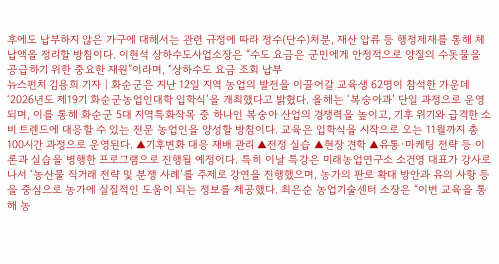후에도 납부하지 않은 가구에 대해서는 관련 규정에 따라 정수(단수)처분, 재산 압류 등 행정제재를 통해 체납액을 정리할 방침이다. 이현석 상하수도사업소장은 “수도 요금은 군민에게 안정적으로 양질의 수돗물을 공급하기 위한 중요한 재원”이라며, “상하수도 요금 조회 납부
뉴스펀치 김용희 기자 | 화순군은 지난 12일 지역 농업의 발전을 이끌어갈 교육생 62명이 참석한 가운데 ‘2026년도 제19기 화순군농업인대학 입학식’을 개최했다고 밝혔다. 올해는 ‘복숭아과’ 단일 과정으로 운영되며, 이를 통해 화순군 5대 지역특화작목 중 하나인 복숭아 산업의 경쟁력을 높이고, 기후 위기와 급격한 소비 트렌드에 대응할 수 있는 전문 농업인을 양성할 방침이다. 교육은 입학식을 시작으로 오는 11월까지 총 100시간 과정으로 운영된다. ▲기후변화 대응 재배 관리 ▲전정 실습 ▲현장 견학 ▲유통·마케팅 전략 등 이론과 실습을 병행한 프로그램으로 진행될 예정이다. 특히 이날 특강은 미래농업연구소 소건영 대표가 강사로 나서 ‘농산물 직거래 전략 및 분쟁 사례’를 주제로 강연을 진행했으며, 농가의 판로 확대 방안과 유의 사항 등을 중심으로 농가에 실질적인 도움이 되는 정보를 제공했다. 최은순 농업기술센터 소장은 “이번 교육을 통해 농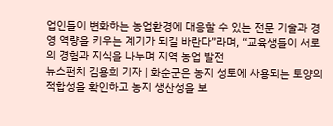업인들이 변화하는 농업환경에 대응할 수 있는 전문 기술과 경영 역량을 키우는 계기가 되길 바란다”라며, “교육생들이 서로의 경험과 지식을 나누며 지역 농업 발전
뉴스펀치 김용희 기자 | 화순군은 농지 성토에 사용되는 토양의 적합성을 확인하고 농지 생산성을 보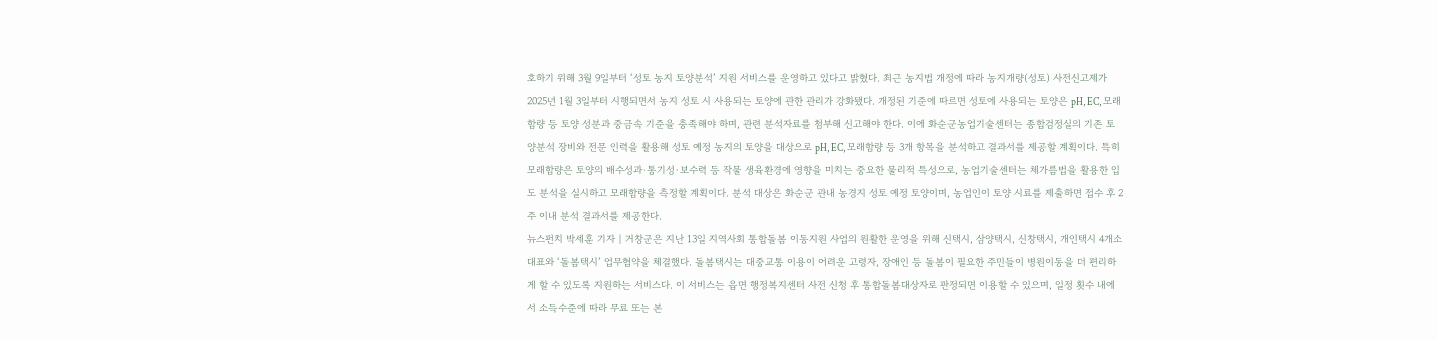호하기 위해 3월 9일부터 ‘성토 농지 토양분석’ 지원 서비스를 운영하고 있다고 밝혔다. 최근 농지법 개정에 따라 농지개량(성토) 사전신고제가 2025년 1월 3일부터 시행되면서 농지 성토 시 사용되는 토양에 관한 관리가 강화됐다. 개정된 기준에 따르면 성토에 사용되는 토양은 pH, EC, 모래함량 등 토양 성분과 중금속 기준을 충족해야 하며, 관련 분석자료를 첨부해 신고해야 한다. 이에 화순군농업기술센터는 종합검정실의 기존 토양분석 장비와 전문 인력을 활용해 성토 예정 농지의 토양을 대상으로 pH, EC, 모래함량 등 3개 항목을 분석하고 결과서를 제공할 계획이다. 특히 모래함량은 토양의 배수성과·통기성·보수력 등 작물 생육환경에 영향을 미치는 중요한 물리적 특성으로, 농업기술센터는 체가름법을 활용한 입도 분석을 실시하고 모래함량을 측정할 계획이다. 분석 대상은 화순군 관내 농경지 성토 예정 토양이며, 농업인이 토양 시료를 제출하면 접수 후 2주 이내 분석 결과서를 제공한다.
뉴스펀치 박세훈 기자 | 거창군은 지난 13일 지역사회 통합돌봄 이동지원 사업의 원활한 운영을 위해 신택시, 삼양택시, 신창택시, 개인택시 4개소 대표와 ‘돌봄택시’ 업무협약을 체결했다. 돌봄택시는 대중교통 이용이 어려운 고령자, 장애인 등 돌봄이 필요한 주민들이 병원이동을 더 편리하게 할 수 있도록 지원하는 서비스다. 이 서비스는 읍면 행정복지센터 사전 신청 후 통합돌봄대상자로 판정되면 이용할 수 있으며, 일정 횟수 내에서 소득수준에 따라 무료 또는 본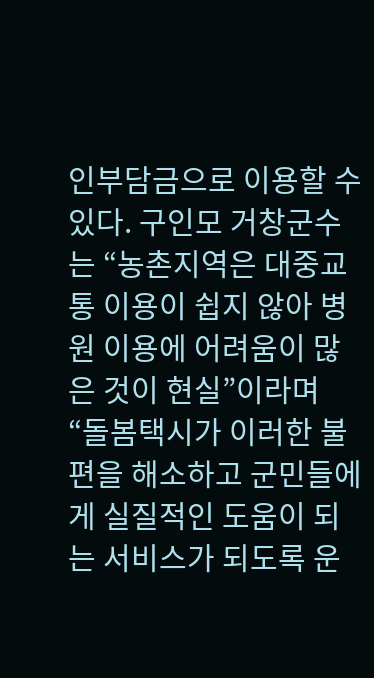인부담금으로 이용할 수 있다. 구인모 거창군수는 “농촌지역은 대중교통 이용이 쉽지 않아 병원 이용에 어려움이 많은 것이 현실”이라며 “돌봄택시가 이러한 불편을 해소하고 군민들에게 실질적인 도움이 되는 서비스가 되도록 운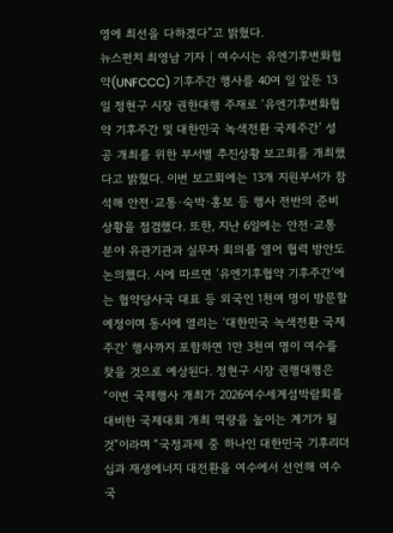영에 최선을 다하겠다”고 밝혔다.
뉴스펀치 최영남 기자 | 여수시는 유엔기후변화협약(UNFCCC) 기후주간 행사를 40여 일 앞둔 13일 정현구 시장 권한대행 주재로 ‘유엔기후변화협약 기후주간 및 대한민국 녹색전환 국제주간’ 성공 개최를 위한 부서별 추진상황 보고회를 개최했다고 밝혔다. 이번 보고회에는 13개 지원부서가 참석해 안전·교통·숙박·홍보 등 행사 전반의 준비 상황을 점검했다. 또한, 지난 6일에는 안전·교통 분야 유관기관과 실무자 회의를 열어 협력 방안도 논의했다. 시에 따르면 ‘유엔기후협약 기후주간’에는 협약당사국 대표 등 외국인 1천여 명이 방문할 예정이며 동시에 열리는 ‘대한민국 녹색전환 국제주간’ 행사까지 포함하면 1만 3천여 명이 여수를 찾을 것으로 예상된다. 정현구 시장 권행대행은 “이번 국제행사 개최가 2026여수세계섬박람회를 대비한 국제대회 개최 역량을 높이는 계기가 될 것”이라며 “국정과제 중 하나인 대한민국 기후리더십과 재생에너지 대전환을 여수에서 선언해 여수국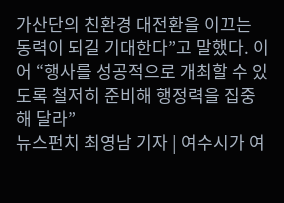가산단의 친환경 대전환을 이끄는 동력이 되길 기대한다”고 말했다. 이어 “행사를 성공적으로 개최할 수 있도록 철저히 준비해 행정력을 집중해 달라”
뉴스펀치 최영남 기자 | 여수시가 여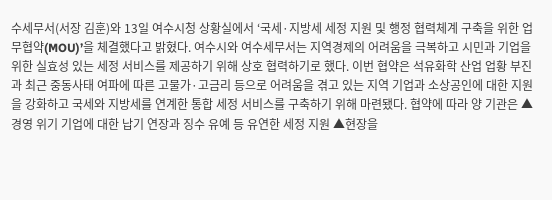수세무서(서장 김훈)와 13일 여수시청 상황실에서 ‘국세·지방세 세정 지원 및 행정 협력체계 구축을 위한 업무협약(MOU)’을 체결했다고 밝혔다. 여수시와 여수세무서는 지역경제의 어려움을 극복하고 시민과 기업을 위한 실효성 있는 세정 서비스를 제공하기 위해 상호 협력하기로 했다. 이번 협약은 석유화학 산업 업황 부진과 최근 중동사태 여파에 따른 고물가·고금리 등으로 어려움을 겪고 있는 지역 기업과 소상공인에 대한 지원을 강화하고 국세와 지방세를 연계한 통합 세정 서비스를 구축하기 위해 마련됐다. 협약에 따라 양 기관은 ▲경영 위기 기업에 대한 납기 연장과 징수 유예 등 유연한 세정 지원 ▲현장을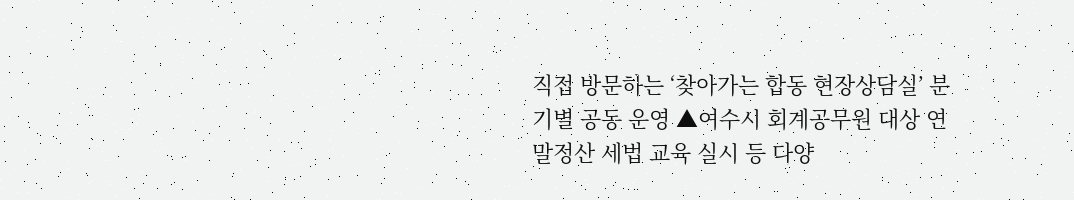직접 방문하는 ‘찾아가는 합동 현장상담실’ 분기별 공동 운영 ▲여수시 회계공무원 대상 연말정산 세법 교육 실시 등 다양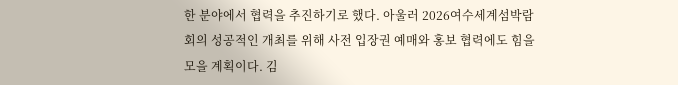한 분야에서 협력을 추진하기로 했다. 아울러 2026여수세계섬박람회의 성공적인 개최를 위해 사전 입장권 예매와 홍보 협력에도 힘을 모을 계획이다. 김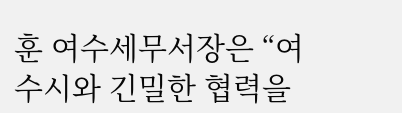훈 여수세무서장은 “여수시와 긴밀한 협력을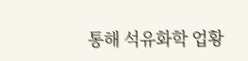통해 석유화학 업황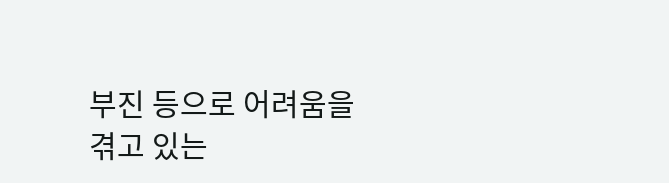부진 등으로 어려움을 겪고 있는